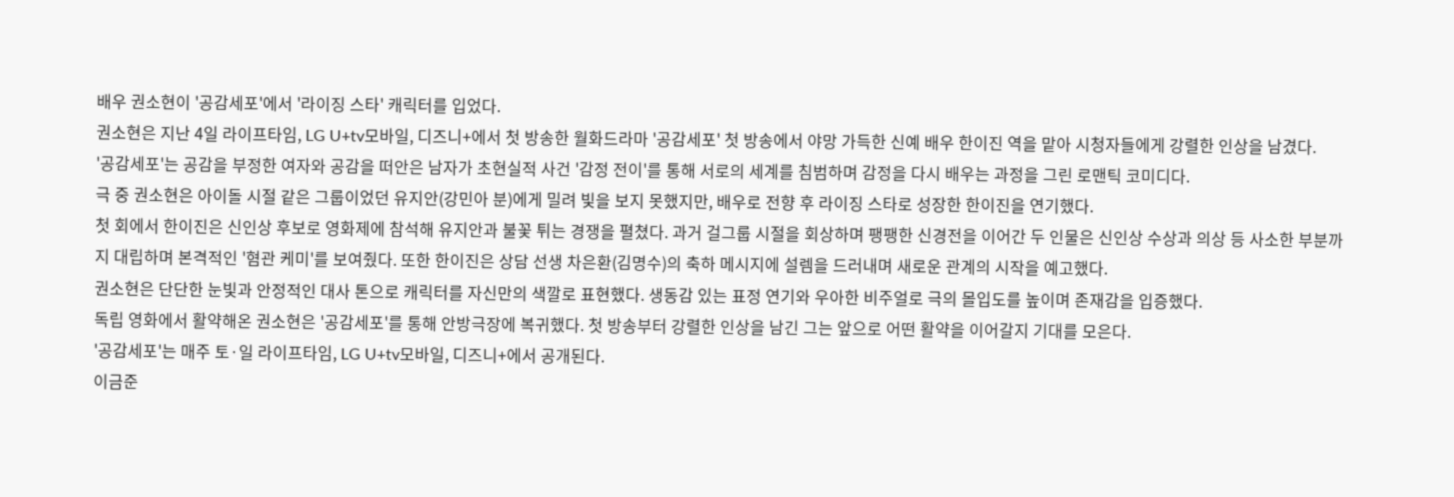배우 권소현이 '공감세포'에서 '라이징 스타' 캐릭터를 입었다.
권소현은 지난 4일 라이프타임, LG U+tv모바일, 디즈니+에서 첫 방송한 월화드라마 '공감세포' 첫 방송에서 야망 가득한 신예 배우 한이진 역을 맡아 시청자들에게 강렬한 인상을 남겼다.
'공감세포'는 공감을 부정한 여자와 공감을 떠안은 남자가 초현실적 사건 '감정 전이'를 통해 서로의 세계를 침범하며 감정을 다시 배우는 과정을 그린 로맨틱 코미디다.
극 중 권소현은 아이돌 시절 같은 그룹이었던 유지안(강민아 분)에게 밀려 빛을 보지 못했지만, 배우로 전향 후 라이징 스타로 성장한 한이진을 연기했다.
첫 회에서 한이진은 신인상 후보로 영화제에 참석해 유지안과 불꽃 튀는 경쟁을 펼쳤다. 과거 걸그룹 시절을 회상하며 팽팽한 신경전을 이어간 두 인물은 신인상 수상과 의상 등 사소한 부분까지 대립하며 본격적인 '혐관 케미'를 보여줬다. 또한 한이진은 상담 선생 차은환(김명수)의 축하 메시지에 설렘을 드러내며 새로운 관계의 시작을 예고했다.
권소현은 단단한 눈빛과 안정적인 대사 톤으로 캐릭터를 자신만의 색깔로 표현했다. 생동감 있는 표정 연기와 우아한 비주얼로 극의 몰입도를 높이며 존재감을 입증했다.
독립 영화에서 활약해온 권소현은 '공감세포'를 통해 안방극장에 복귀했다. 첫 방송부터 강렬한 인상을 남긴 그는 앞으로 어떤 활약을 이어갈지 기대를 모은다.
'공감세포'는 매주 토·일 라이프타임, LG U+tv모바일, 디즈니+에서 공개된다.
이금준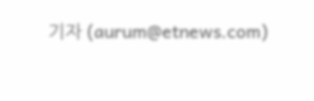기자 (aurum@etnews.com)